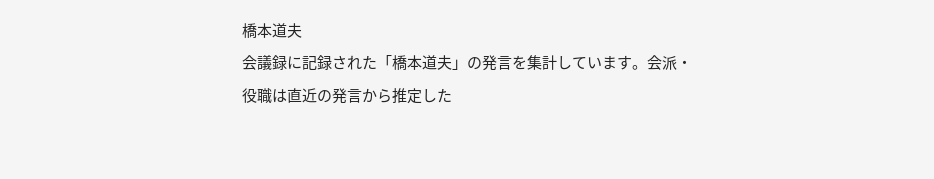橋本道夫
会議録に記録された「橋本道夫」の発言を集計しています。会派・役職は直近の発言から推定した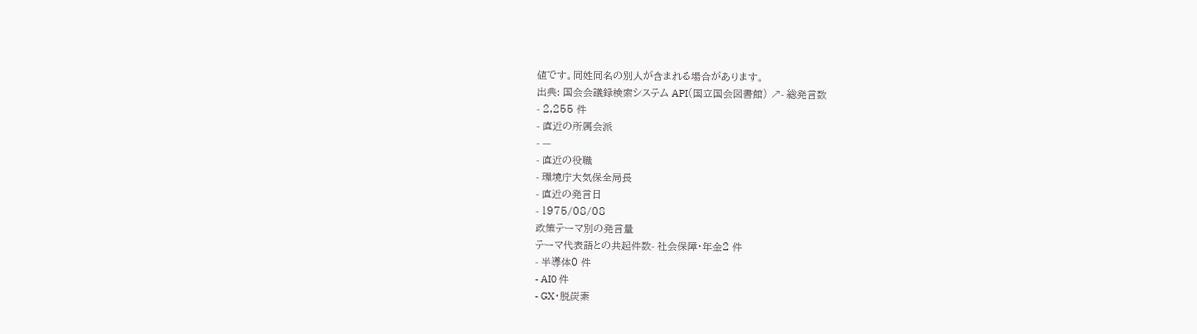値です。同姓同名の別人が含まれる場合があります。
出典: 国会会議録検索システム API(国立国会図書館) ↗- 総発言数
- 2,255 件
- 直近の所属会派
- —
- 直近の役職
- 環境庁大気保全局長
- 直近の発言日
- 1975/08/08
政策テーマ別の発言量
テーマ代表語との共起件数- 社会保障・年金2 件
- 半導体0 件
- AI0 件
- GX・脱炭素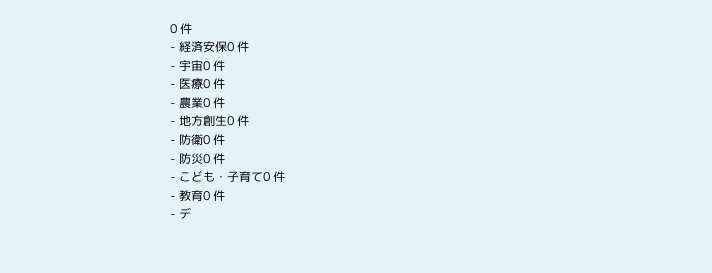0 件
- 経済安保0 件
- 宇宙0 件
- 医療0 件
- 農業0 件
- 地方創生0 件
- 防衛0 件
- 防災0 件
- こども・子育て0 件
- 教育0 件
- デ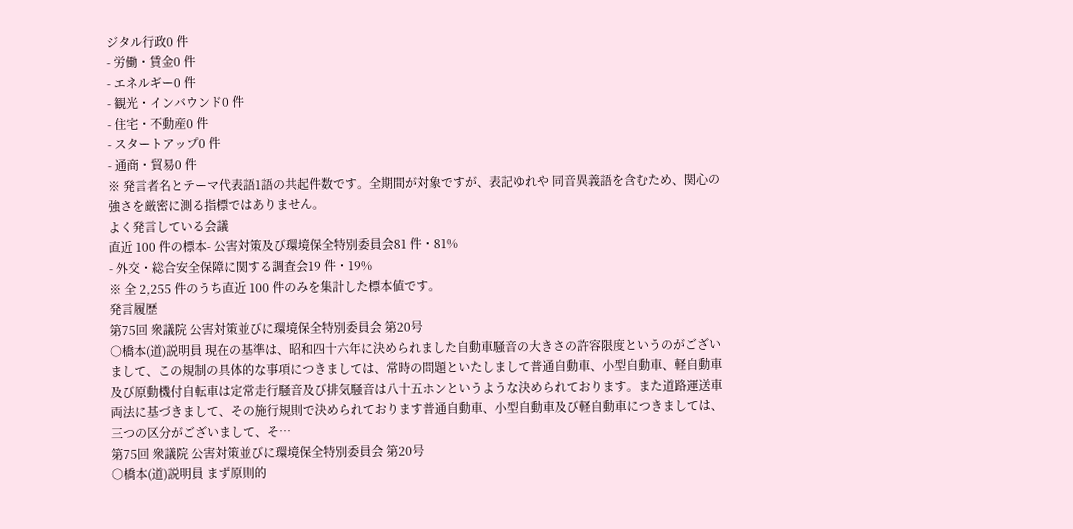ジタル行政0 件
- 労働・賃金0 件
- エネルギー0 件
- 観光・インバウンド0 件
- 住宅・不動産0 件
- スタートアップ0 件
- 通商・貿易0 件
※ 発言者名とテーマ代表語1語の共起件数です。全期間が対象ですが、表記ゆれや 同音異義語を含むため、関心の強さを厳密に測る指標ではありません。
よく発言している会議
直近 100 件の標本- 公害対策及び環境保全特別委員会81 件・81%
- 外交・総合安全保障に関する調査会19 件・19%
※ 全 2,255 件のうち直近 100 件のみを集計した標本値です。
発言履歴
第75回 衆議院 公害対策並びに環境保全特別委員会 第20号
○橋本(道)説明員 現在の基準は、昭和四十六年に決められました自動車騒音の大きさの許容限度というのがございまして、この規制の具体的な事項につきましては、常時の問題といたしまして普通自動車、小型自動車、軽自動車及び原動機付自転車は定常走行騒音及び排気騒音は八十五ホンというような決められております。また道路運送車両法に基づきまして、その施行規則で決められております普通自動車、小型自動車及び軽自動車につきましては、三つの区分がございまして、そ…
第75回 衆議院 公害対策並びに環境保全特別委員会 第20号
○橋本(道)説明員 まず原則的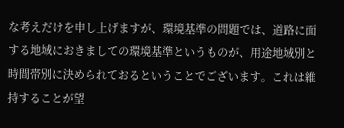な考えだけを申し上げますが、環境基準の問題では、道路に面する地域におきましての環境基準というものが、用途地域別と時間帯別に決められておるということでございます。これは維持することが望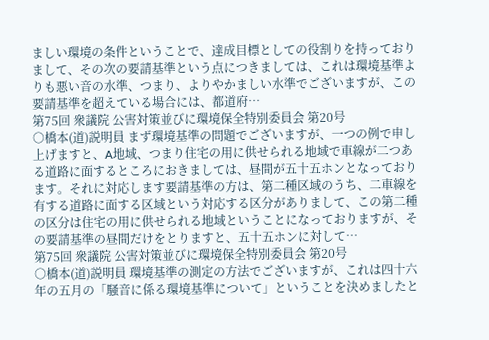ましい環境の条件ということで、達成目標としての役割りを持っておりまして、その次の要請基準という点につきましては、これは環境基準よりも悪い音の水準、つまり、よりやかましい水準でございますが、この要請基準を超えている場合には、都道府…
第75回 衆議院 公害対策並びに環境保全特別委員会 第20号
○橋本(道)説明員 まず環境基準の問題でございますが、一つの例で申し上げますと、A地域、つまり住宅の用に供せられる地域で車線が二つある道路に面するところにおきましては、昼間が五十五ホンとなっております。それに対応します要請基準の方は、第二種区域のうち、二車線を有する道路に面する区域という対応する区分がありまして、この第二種の区分は住宅の用に供せられる地域ということになっておりますが、その要請基準の昼間だけをとりますと、五十五ホンに対して…
第75回 衆議院 公害対策並びに環境保全特別委員会 第20号
○橋本(道)説明員 環境基準の測定の方法でございますが、これは四十六年の五月の「騒音に係る環境基準について」ということを決めましたと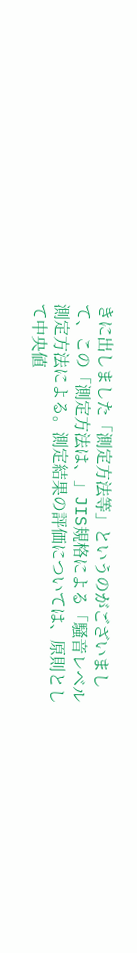きに出しました「測定方法等」というのがございまして、この「測定方法は、」JIS規格による「騒音レベル測定方法による。測定結果の評価については、原則として中央値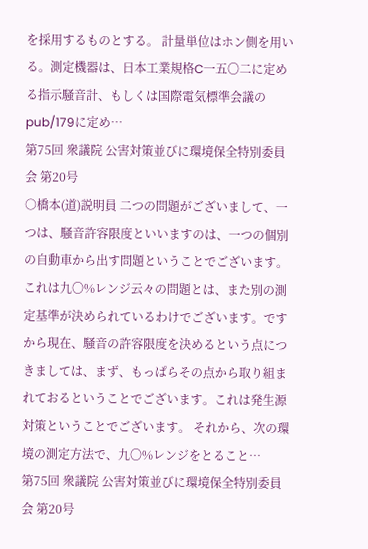を採用するものとする。 計量単位はホン側を用いる。測定機器は、日本工業規格C一五〇二に定める指示騒音計、もしくは国際電気標準会議のpub/179に定め…
第75回 衆議院 公害対策並びに環境保全特別委員会 第20号
○橋本(道)説明員 二つの問題がございまして、一つは、騒音許容限度といいますのは、一つの個別の自動車から出す問題ということでございます。これは九〇%レンジ云々の問題とは、また別の測定基準が決められているわけでございます。ですから現在、騒音の許容限度を決めるという点につきましては、まず、もっぱらその点から取り組まれておるということでございます。これは発生源対策ということでございます。 それから、次の環境の測定方法で、九〇%レンジをとること…
第75回 衆議院 公害対策並びに環境保全特別委員会 第20号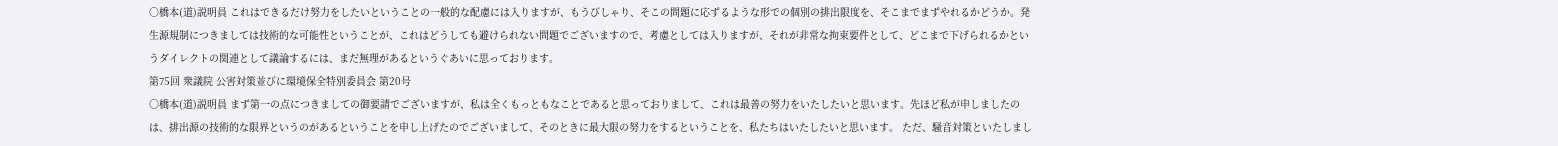○橋本(道)説明員 これはできるだけ努力をしたいということの一般的な配慮には入りますが、もうびしゃり、そこの問題に応ずるような形での個別の排出限度を、そこまでまずやれるかどうか。発生源規制につきましては技術的な可能性ということが、これはどうしても避けられない問題でございますので、考慮としては入りますが、それが非常な拘束要件として、どこまで下げられるかというダイレクトの関連として議論するには、まだ無理があるというぐあいに思っております。
第75回 衆議院 公害対策並びに環境保全特別委員会 第20号
○橋本(道)説明員 まず第一の点につきましての御要請でございますが、私は全くもっともなことであると思っておりまして、これは最善の努力をいたしたいと思います。先ほど私が申しましたのは、排出源の技術的な限界というのがあるということを申し上げたのでございまして、そのときに最大限の努力をするということを、私たちはいたしたいと思います。 ただ、騒音対策といたしまし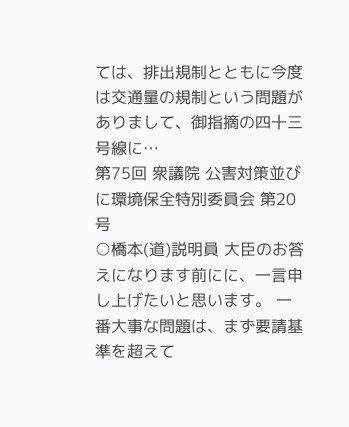ては、排出規制とともに今度は交通量の規制という問題がありまして、御指摘の四十三号線に…
第75回 衆議院 公害対策並びに環境保全特別委員会 第20号
○橋本(道)説明員 大臣のお答えになります前にに、一言申し上げたいと思います。 一番大事な問題は、まず要請基準を超えて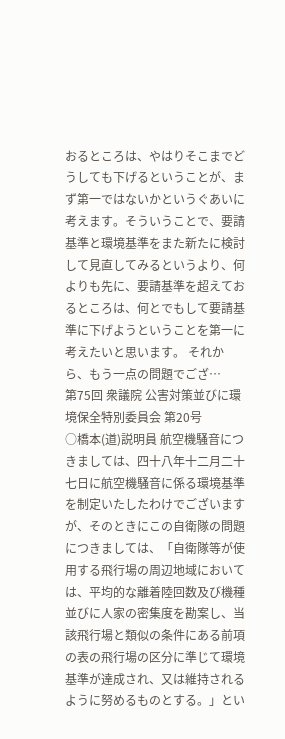おるところは、やはりそこまでどうしても下げるということが、まず第一ではないかというぐあいに考えます。そういうことで、要請基準と環境基準をまた新たに検討して見直してみるというより、何よりも先に、要請基準を超えておるところは、何とでもして要請基準に下げようということを第一に考えたいと思います。 それから、もう一点の問題でござ…
第75回 衆議院 公害対策並びに環境保全特別委員会 第20号
○橋本(道)説明員 航空機騒音につきましては、四十八年十二月二十七日に航空機騒音に係る環境基準を制定いたしたわけでございますが、そのときにこの自衛隊の問題につきましては、「自衛隊等が使用する飛行場の周辺地域においては、平均的な離着陸回数及び機種並びに人家の密集度を勘案し、当該飛行場と類似の条件にある前項の表の飛行場の区分に準じて環境基準が達成され、又は維持されるように努めるものとする。」とい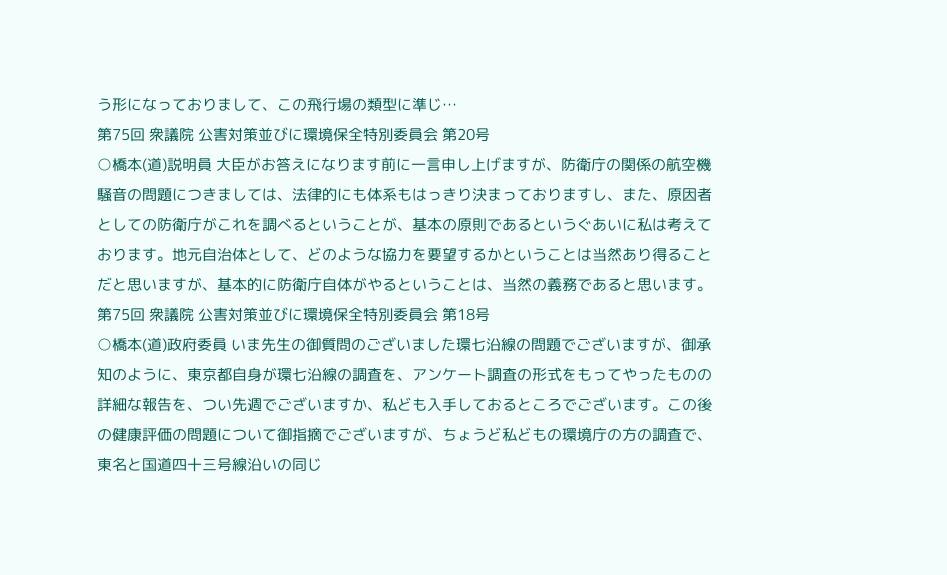う形になっておりまして、この飛行場の類型に準じ…
第75回 衆議院 公害対策並びに環境保全特別委員会 第20号
○橋本(道)説明員 大臣がお答えになります前に一言申し上げますが、防衛庁の関係の航空機騒音の問題につきましては、法律的にも体系もはっきり決まっておりますし、また、原因者としての防衛庁がこれを調べるということが、基本の原則であるというぐあいに私は考えております。地元自治体として、どのような協力を要望するかということは当然あり得ることだと思いますが、基本的に防衛庁自体がやるということは、当然の義務であると思います。
第75回 衆議院 公害対策並びに環境保全特別委員会 第18号
○橋本(道)政府委員 いま先生の御質問のございました環七沿線の問題でございますが、御承知のように、東京都自身が環七沿線の調査を、アンケート調査の形式をもってやったものの詳細な報告を、つい先週でございますか、私ども入手しておるところでございます。この後の健康評価の問題について御指摘でございますが、ちょうど私どもの環境庁の方の調査で、東名と国道四十三号線沿いの同じ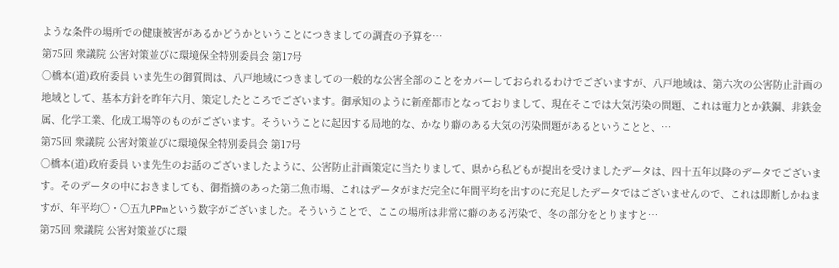ような条件の場所での健康被害があるかどうかということにつきましての調査の予算を…
第75回 衆議院 公害対策並びに環境保全特別委員会 第17号
○橋本(道)政府委員 いま先生の御質問は、八戸地域につきましての一般的な公害全部のことをカバーしておられるわけでございますが、八戸地域は、第六次の公害防止計画の地域として、基本方針を昨年六月、策定したところでございます。御承知のように新産都市となっておりまして、現在そこでは大気汚染の問題、これは電力とか鉄鋼、非鉄金属、化学工業、化成工場等のものがございます。そういうことに起因する局地的な、かなり癖のある大気の汚染問題があるということと、…
第75回 衆議院 公害対策並びに環境保全特別委員会 第17号
○橋本(道)政府委員 いま先生のお話のございましたように、公害防止計画策定に当たりまして、県から私どもが提出を受けましたデータは、四十五年以降のデータでございます。そのデータの中におきましても、御指摘のあった第二魚市場、これはデータがまだ完全に年間平均を出すのに充足したデータではございませんので、これは即断しかねますが、年平均〇・〇五九PPmという数字がございました。そういうことで、ここの場所は非常に癖のある汚染で、冬の部分をとりますと…
第75回 衆議院 公害対策並びに環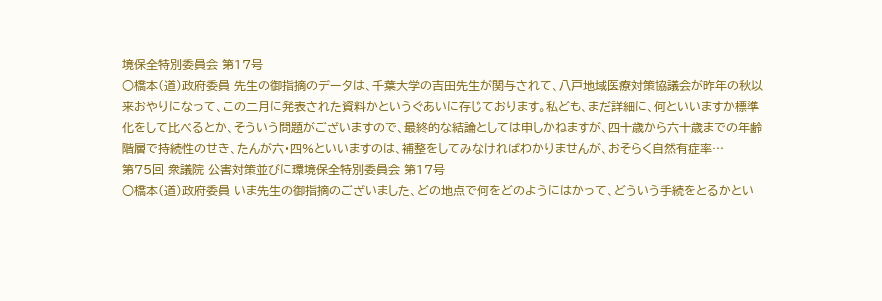境保全特別委員会 第17号
○橋本(道)政府委員 先生の御指摘のデータは、千葉大学の吉田先生が関与されて、八戸地域医療対策協議会が昨年の秋以来おやりになって、この二月に発表された資料かというぐあいに存じております。私ども、まだ詳細に、何といいますか標準化をして比べるとか、そういう問題がございますので、最終的な結論としては申しかねますが、四十歳から六十歳までの年齢階層で持続性のせき、たんが六・四%といいますのは、補整をしてみなければわかりませんが、おそらく自然有症率…
第75回 衆議院 公害対策並びに環境保全特別委員会 第17号
○橋本(道)政府委員 いま先生の御指摘のございました、どの地点で何をどのようにはかって、どういう手続をとるかとい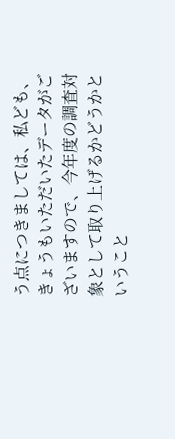う点につきましては、私ども、きょうもいただいたデータがございますので、今年度の調査対象として取り上げるかどうかということ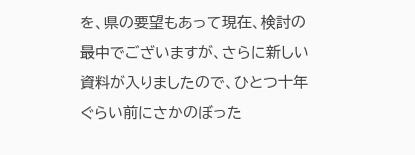を、県の要望もあって現在、検討の最中でございますが、さらに新しい資料が入りましたので、ひとつ十年ぐらい前にさかのぼった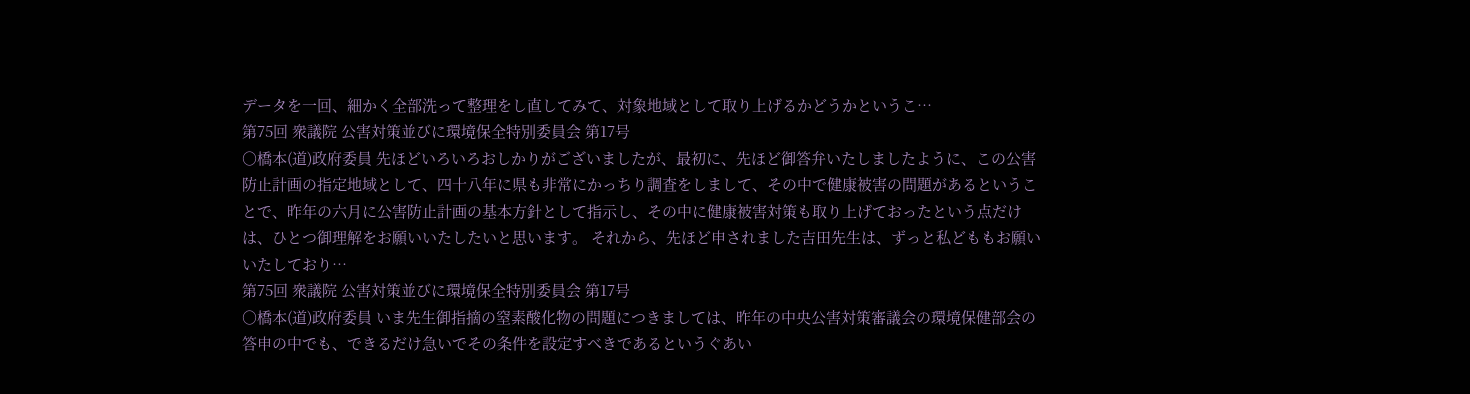データを一回、細かく全部洗って整理をし直してみて、対象地域として取り上げるかどうかというこ…
第75回 衆議院 公害対策並びに環境保全特別委員会 第17号
○橋本(道)政府委員 先ほどいろいろおしかりがございましたが、最初に、先ほど御答弁いたしましたように、この公害防止計画の指定地域として、四十八年に県も非常にかっちり調査をしまして、その中で健康被害の問題があるということで、昨年の六月に公害防止計画の基本方針として指示し、その中に健康被害対策も取り上げておったという点だけは、ひとつ御理解をお願いいたしたいと思います。 それから、先ほど申されました吉田先生は、ずっと私どももお願いいたしており…
第75回 衆議院 公害対策並びに環境保全特別委員会 第17号
○橋本(道)政府委員 いま先生御指摘の窒素酸化物の問題につきましては、昨年の中央公害対策審議会の環境保健部会の答申の中でも、できるだけ急いでその条件を設定すべきであるというぐあい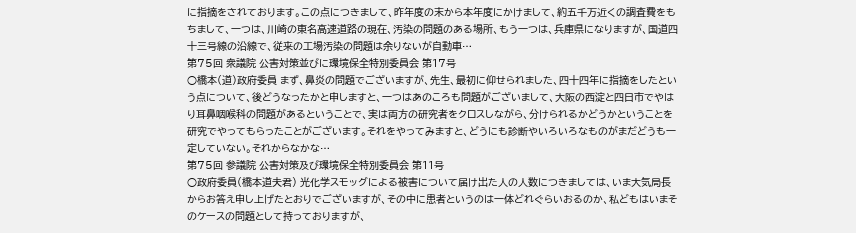に指摘をされております。この点につきまして、昨年度の末から本年度にかけまして、約五千万近くの調査費をもちまして、一つは、川崎の東名高速道路の現在、汚染の問題のある場所、もう一つは、兵庫県になりますが、国道四十三号線の沿線で、従来の工場汚染の問題は余りないが自動車…
第75回 衆議院 公害対策並びに環境保全特別委員会 第17号
○橋本(道)政府委員 まず、鼻炎の問題でございますが、先生、最初に仰せられました、四十四年に指摘をしたという点について、後どうなったかと申しますと、一つはあのころも問題がございまして、大阪の西淀と四日市でやはり耳鼻咽喉科の問題があるということで、実は両方の研究者をクロスしながら、分けられるかどうかということを研究でやってもらったことがございます。それをやってみますと、どうにも診断やいろいろなものがまだどうも一定していない。それからなかな…
第75回 参議院 公害対策及び環境保全特別委員会 第11号
○政府委員(橋本道夫君) 光化学スモッグによる被害について届け出た人の人数につきましては、いま大気局長からお答え申し上げたとおりでございますが、その中に患者というのは一体どれぐらいおるのか、私どもはいまそのケースの問題として持っておりますが、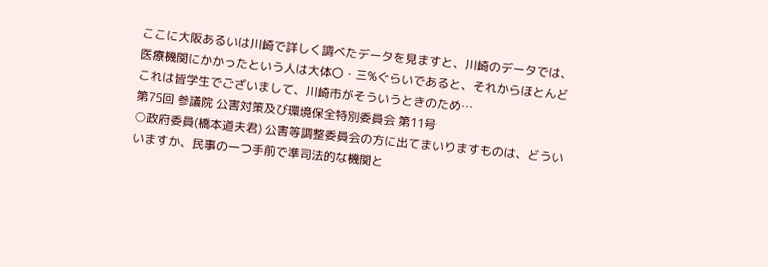ここに大阪あるいは川崎で詳しく調べたデータを見ますと、川崎のデータでは、医療機関にかかったという人は大体〇・三%ぐらいであると、それからほとんどこれは皆学生でございまして、川崎市がそういうときのため…
第75回 参議院 公害対策及び環境保全特別委員会 第11号
○政府委員(橋本道夫君) 公害等調整委員会の方に出てまいりますものは、どういいますか、民事の一つ手前で準司法的な機関と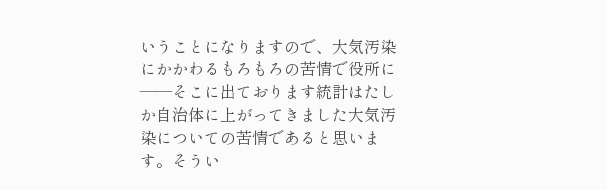いうことになりますので、大気汚染にかかわるもろもろの苦情で役所に——そこに出ております統計はたしか自治体に上がってきました大気汚染についての苦情であると思います。そうい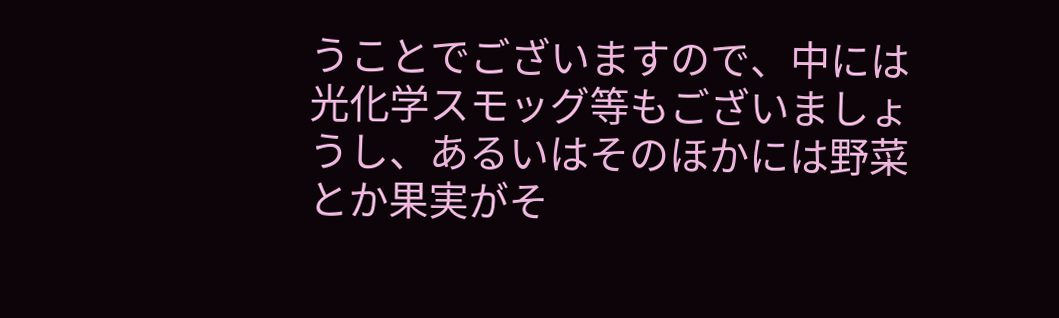うことでございますので、中には光化学スモッグ等もございましょうし、あるいはそのほかには野菜とか果実がそ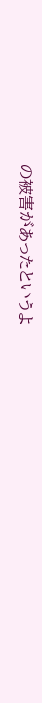の被害があったというよ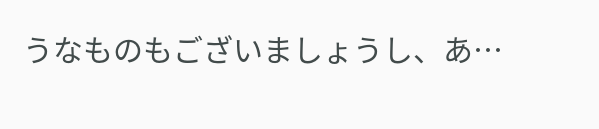うなものもございましょうし、あ…